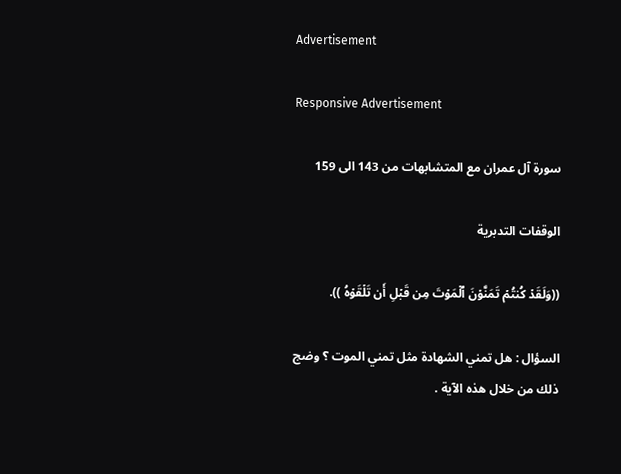Advertisement

Responsive Advertisement

سورة آل عمران مع المتشابهات من 143 الى 159

الوقفات التدبرية

((وَلَقَدۡ كُنتُمۡ تَمَنَّوۡنَ ٱلۡمَوۡتَ مِن قَبۡلِ أَن تَلۡقَوۡهُ )).

السؤال : هل تمني الشهادة مثل تمني الموت ؟ وضج ذلك من خلال هذه الآية .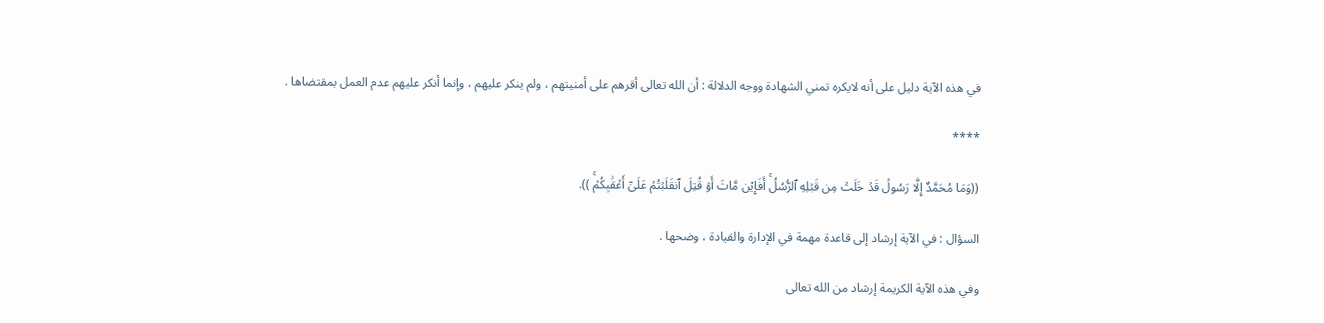في هذه الآية دليل على أنه لايكره تمني الشهادة ووجه الدلالة : أن الله تعالى أقرهم على أمنيتهم ، ولم ينكر عليهم ، وإنما أنكر عليهم عدم العمل بمقتضاها .

****

((وَمَا مُحَمَّدٌ إِلَّا رَسُولٞ قَدۡ خَلَتۡ مِن قَبۡلِهِ ٱلرُّسُلُۚ أَفَإِيْن مَّاتَ أَوۡ قُتِلَ ٱنقَلَبۡتُمۡ عَلَىٰٓ أَعۡقَٰبِكُمۡۚ )).

السؤال : في الآية إرشاد إلى قاعدة مهمة في الإدارة والقيادة ، وضحها .

وفي هذه الآية الكريمة إرشاد من الله تعالى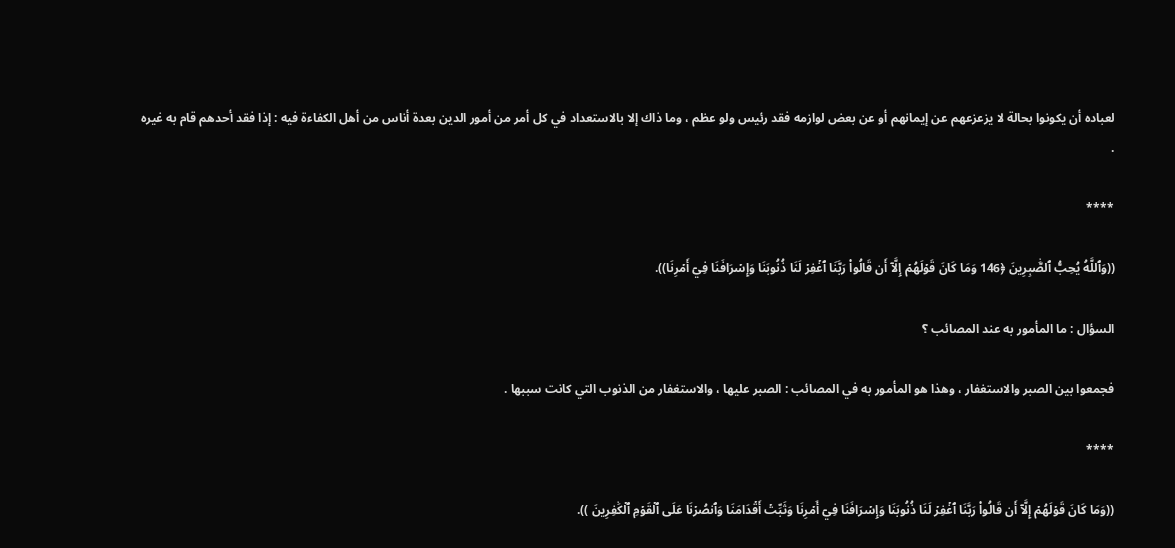لعباده أن يكونوا بحالة لا يزعزعهم عن إيمانهم أو عن بعض لوازمه فقد رئيس ولو عظم ، وما ذاك إلا بالاستعداد في كل أمر من أمور الدين بعدة أناس من أهل الكفاءة فيه : إذا فقد أحدهم قام به غيره .

****

((وَٱللَّهُ يُحِبُّ ٱلصَّٰبِرِينَ ﴿146 وَمَا كَانَ قَوۡلَهُمۡ إِلَّآ أَن قَالُواْ رَبَّنَا ٱغۡفِرۡ لَنَا ذُنُوبَنَا وَإِسۡرَافَنَا فِيٓ أَمۡرِنَا)).

السؤال : ما المأمور به عند المصائب ؟

فجمعوا بين الصبر والاستغفار ، وهذا هو المأمور به في المصائب : الصبر عليها ، والاستغفار من الذنوب التي كانت سببها .

****

((وَمَا كَانَ قَوۡلَهُمۡ إِلَّآ أَن قَالُواْ رَبَّنَا ٱغۡفِرۡ لَنَا ذُنُوبَنَا وَإِسۡرَافَنَا فِيٓ أَمۡرِنَا وَثَبِّتۡ أَقۡدَامَنَا وَٱنصُرۡنَا عَلَى ٱلۡقَوۡمِ ٱلۡكَٰفِرِينَ )).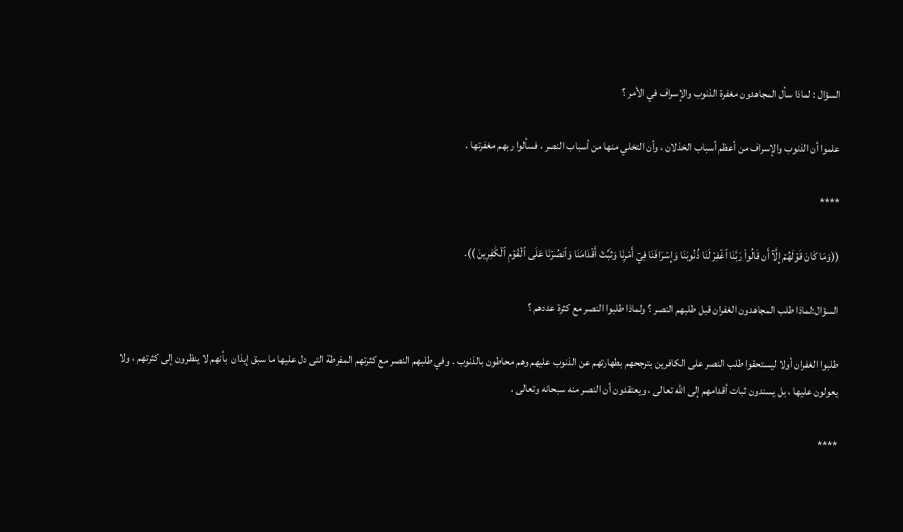السؤال : لماذا سأل المجاهدون مغفرة الذنوب والإسراف في الأمر ؟

علموا أن الذنوب والإسراف من أعظم أسباب الخذلان ، وأن التخلي منها من أسباب النصر ، فسألوا ربهم مغفرتها .

****

((وَمَا كَانَ قَوۡلَهُمۡ إِلَّآ أَن قَالُواْ رَبَّنَا ٱغۡفِرۡ لَنَا ذُنُوبَنَا وَإِسۡرَافَنَا فِيٓ أَمۡرِنَا وَثَبِّتۡ أَقۡدَامَنَا وَٱنصُرۡنَا عَلَى ٱلۡقَوۡمِ ٱلۡكَٰفِرِينَ )).

السؤال:لماذا طلب المجاهدون الغفران قبل طلبهم النصر ؟ ولماذا طلبوا النصر مع كثرة عددهم ؟

طلبوا الغفران أولا ليستحقوا طلب النصر على الكافرين بترجحهم بطهارتهم عن الذنوب عليهم وهم محاطون بالذنوب . وفي طلبهم النصر مع كثرتهم المفرطة التى دل عليها ما سبق إيذان  بأنهم لا ينظرون إلى كثرتهم ، ولا يعولون عليها ، بل يسندون ثبات أقدامهم إلى الله تعالى ، ويعتقدون أن النصر منه سبحانه وتعالى .

****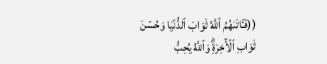((فَـَٔاتَىٰهُمُ ٱللَّهُ ثَوَابَ ٱلدُّنۡيَا وَحُسۡنَ ثَوَابِ ٱلۡأٓخِرَةِۗ وَٱللَّهُ يُحِبُّ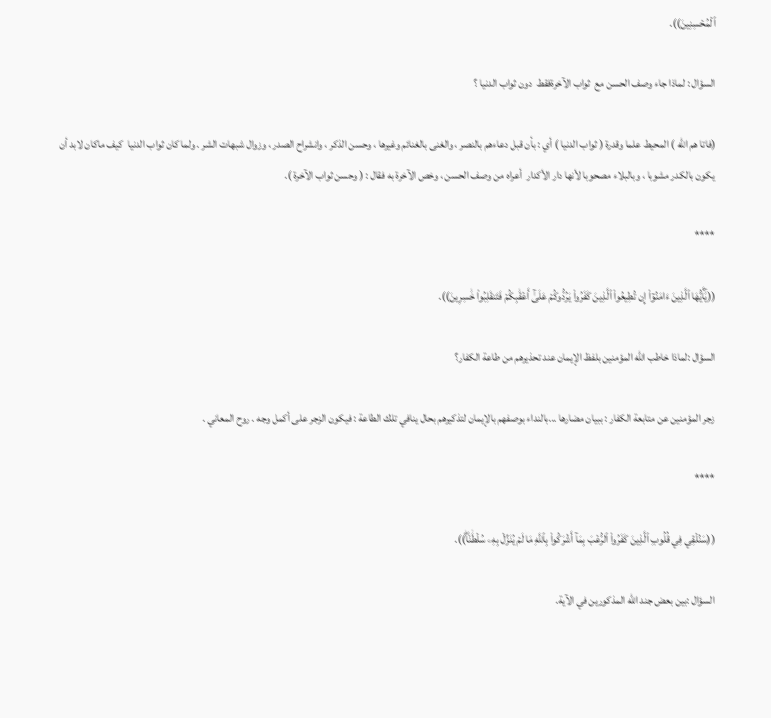ٱلۡمُحۡسِنِينَ)).

السؤال : لماذا جاء وصف الحسن مع  ثواب الآخرةفقط  دون ثواب الدنيا ؟

(فاتا هم الله ) المحيط علما وقدرة ( ثواب الدنيا ) أي : بأن قبل دعاءهم بالنصر ، والغنى بالغنائم وغيرها ، وحسن الذكر ، وانشراح الصدر ، وزوال شبهات الشر . ولما كان ثواب الدنيا  كيف ماكان لابد أن يكون بالكدر مشوبا ، وبالبلاء مصحوبا لأنها دار الأكدار  أعراه من وصف الحسن ، وخص الآخرة به فقال : ( وحسن ثواب الآخرة ).

****

((يَٰٓأَيُّهَا ٱلَّذِينَ ءَامَنُوٓاْ إِن تُطِيعُواْ ٱلَّذِينَ كَفَرُواْ يَرُدُّوكُمۡ عَلَىٰٓ أَعۡقَٰبِكُمۡ فَتَنقَلِبُواْ خَٰسِرِينَ)).

السؤال :لماذا خاطب الله المؤمنين بلفظ الإيمان عند تحذيرهم من طاعة الكفار؟

زجر المؤمنين عن متابعة الكفار : ببيان مضارها ...بالنداء بوصفهم بالإيمان لتذكيرهم بحال ينافي تلك الطاعة : فيكون الزجر على أكمل وجه . روح المعاني .

****

((سَنُلۡقِي فِي قُلُوبِ ٱلَّذِينَ كَفَرُواْ ٱلرُّعۡبَ بِمَآ أَشۡرَكُواْ بِٱللَّهِ مَا لَمۡ يُنَزِّلۡ بِهِۦ سُلۡطَٰنٗاۖ)).

السؤال :بين بعض جند الله المذكورين في الآية.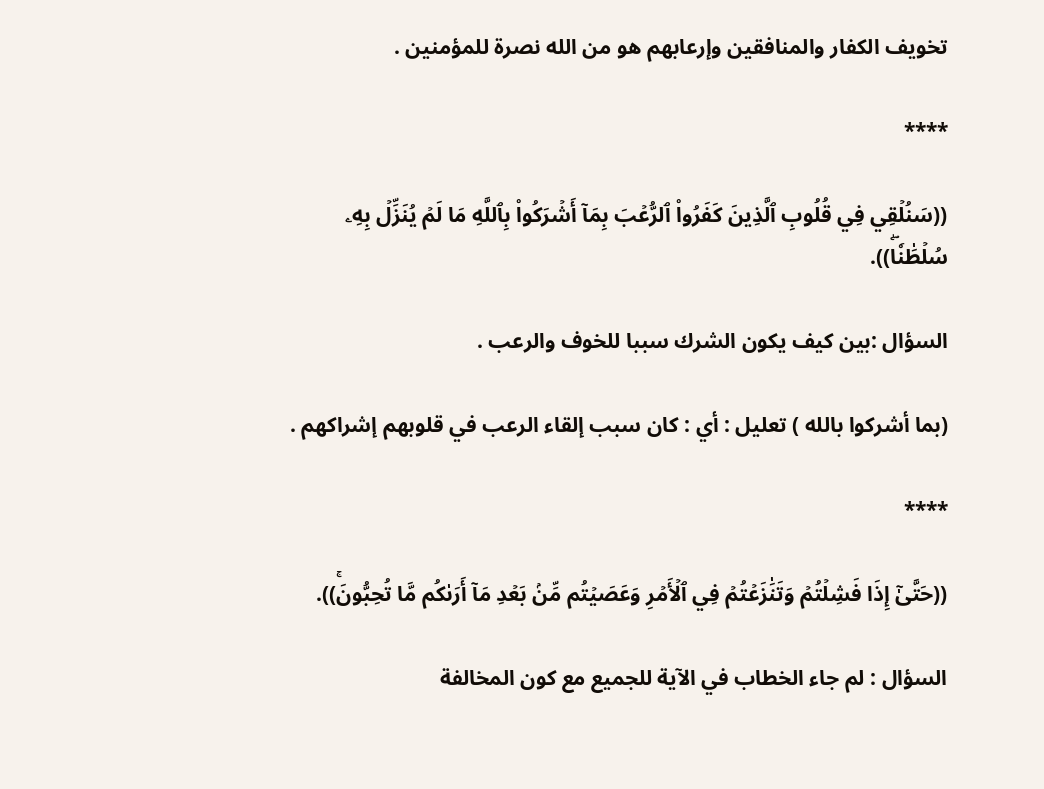تخويف الكفار والمنافقين وإرعابهم هو من الله نصرة للمؤمنين .

****

((سَنُلۡقِي فِي قُلُوبِ ٱلَّذِينَ كَفَرُواْ ٱلرُّعۡبَ بِمَآ أَشۡرَكُواْ بِٱللَّهِ مَا لَمۡ يُنَزِّلۡ بِهِۦ سُلۡطَٰنٗاۖ)).

السؤال :بين كيف يكون الشرك سببا للخوف والرعب .

(بما أشركوا بالله ) تعليل : أي : كان سبب إلقاء الرعب في قلوبهم إشراكهم .

****

((حَتَّىٰٓ إِذَا فَشِلۡتُمۡ وَتَنَٰزَعۡتُمۡ فِي ٱلۡأَمۡرِ وَعَصَيۡتُم مِّنۢ بَعۡدِ مَآ أَرَىٰكُم مَّا تُحِبُّونَۚ)).

السؤال : لم جاء الخطاب في الآية للجميع مع كون المخالفة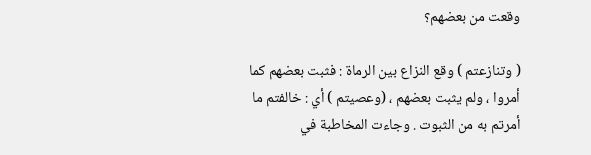وقعت من بعضهم؟

( وتنازعتم ) وقع النزاع بين الرماة : فثبت بعضهم كما أمروا ، ولم يثبت بعضهم ، (وعصيتم ) أي : خالفتم ما أمرتم به من الثبوت . وجاءت المخاطبة في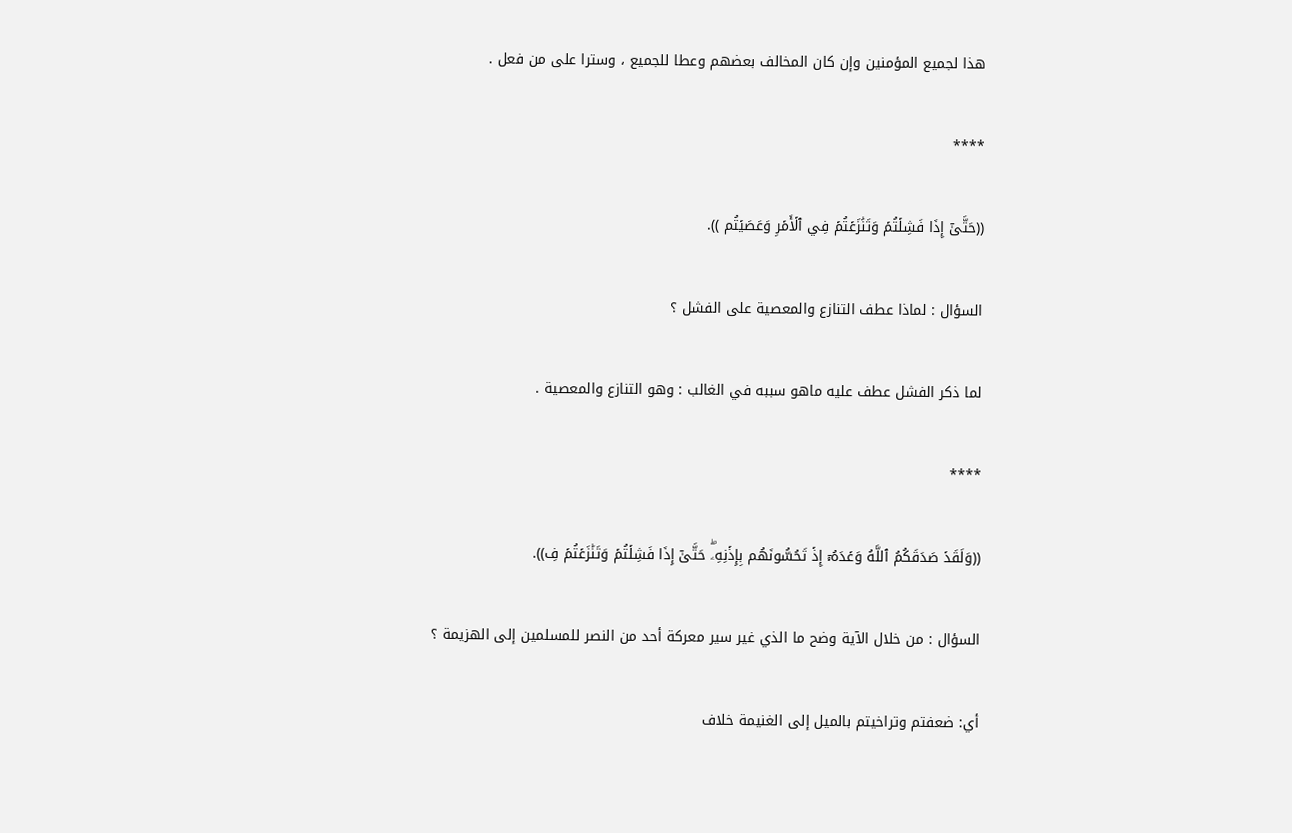هذا لجميع المؤمنين وإن كان المخالف بعضهم وعطا للجميع ، وسترا على من فعل .

****

((حَتَّىٰٓ إِذَا فَشِلۡتُمۡ وَتَنَٰزَعۡتُمۡ فِي ٱلۡأَمۡرِ وَعَصَيۡتُم )).

السؤال : لماذا عطف التنازع والمعصية على الفشل ؟

لما ذكر الفشل عطف عليه ماهو سببه في الغالب : وهو التنازع والمعصية .

****

((وَلَقَدۡ صَدَقَكُمُ ٱللَّهُ وَعۡدَهُۥٓ إِذۡ تَحُسُّونَهُم بِإِذۡنِهِۦۖ حَتَّىٰٓ إِذَا فَشِلۡتُمۡ وَتَنَٰزَعۡتُمۡ فِ)).

السؤال : من خلال الآية وضح ما الذي غير سير معركة أحد من النصر للمسلمين إلى الهزيمة ؟

أي: ضعفتم وتراخيتم بالميل إلى الغنيمة خلاف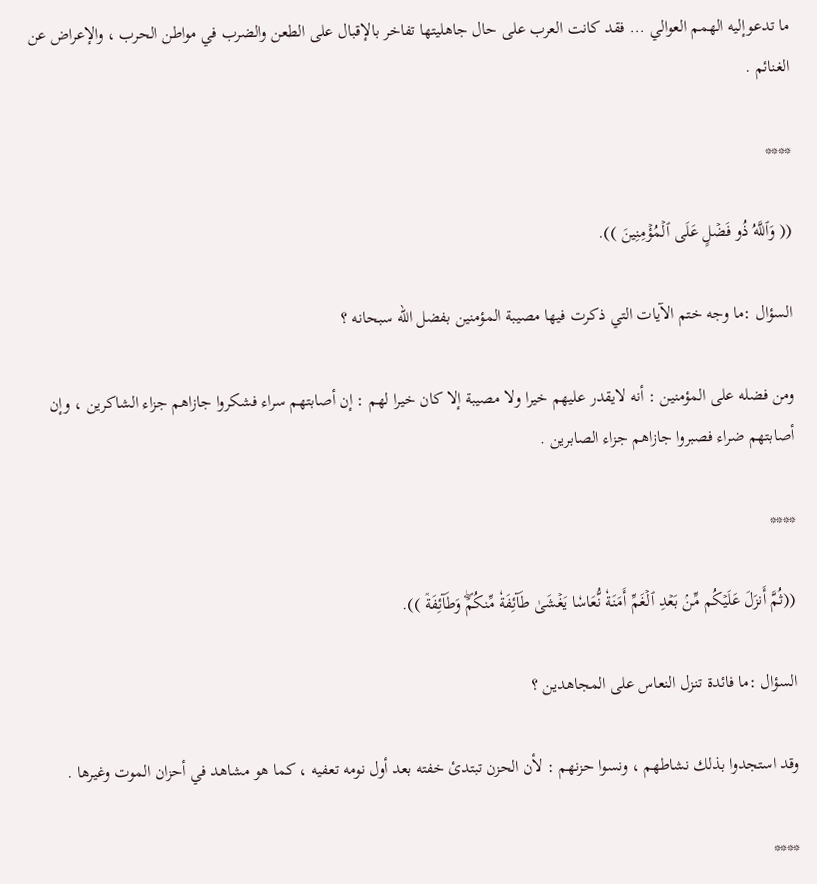ما تدعوإليه الهمم العوالي ... فقد كانت العرب على حال جاهليتها تفاخر بالإقبال على الطعن والضرب في مواطن الحرب ، والإعراض عن الغنائم .

****

(( وَٱللَّهُ ذُو فَضۡلٍ عَلَى ٱلۡمُؤۡمِنِينَ )).

السؤال :ما وجه ختم الآيات التي ذكرت فيها مصيبة المؤمنين بفضل الله سبحانه ؟

ومن فضله على المؤمنين : أنه لايقدر عليهم خيرا ولا مصيبة إلا كان خيرا لهم : إن أصابتهم سراء فشكروا جازاهم جزاء الشاكرين ، وإن أصابتهم ضراء فصبروا جازاهم جزاء الصابرين .

****

((ثُمَّ أَنزَلَ عَلَيۡكُم مِّنۢ بَعۡدِ ٱلۡغَمِّ أَمَنَةٗ نُّعَاسٗا يَغۡشَىٰ طَآئِفَةٗ مِّنكُمۡۖ وَطَآئِفَةٞ )).

السؤال :ما فائدة تنزل النعاس على المجاهدين ؟

وقد استجدوا بذلك نشاطهم ، ونسوا حزنهم : لأن الحزن تبتدئ خفته بعد أول نومه تعفيه ، كما هو مشاهد في أحزان الموت وغيرها .

****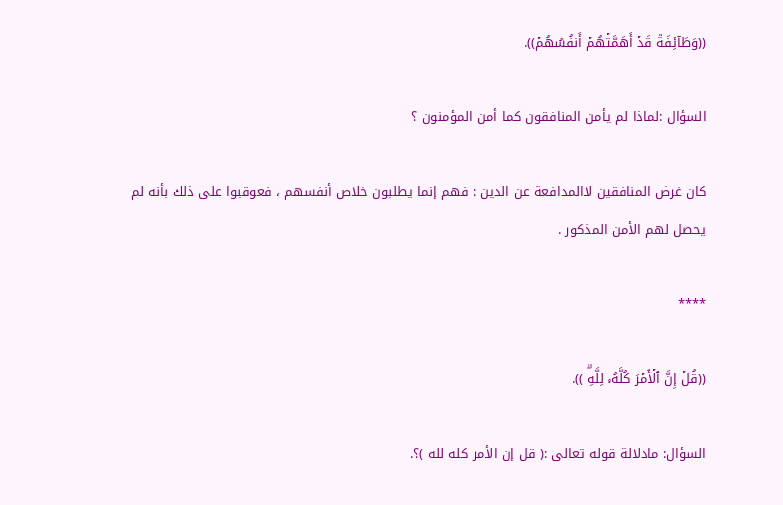((وَطَآئِفَةٞ قَدۡ أَهَمَّتۡهُمۡ أَنفُسُهُمۡ)).

السؤال :لماذا لم يأمن المنافقون كما أمن المؤمنون ؟

كان غرض المنافقين لاالمدافعة عن الدين : فهم إنما يطلبون خلاص أنفسهم ، فعوقبوا على ذلك بأنه لم يحصل لهم الأمن المذكور .

****

((قُلۡ إِنَّ ٱلۡأَمۡرَ كُلَّهُۥ لِلَّهِۗ )).

السؤال: مادلالة قوله تعالى :( قل إن الأمر كله لله )؟.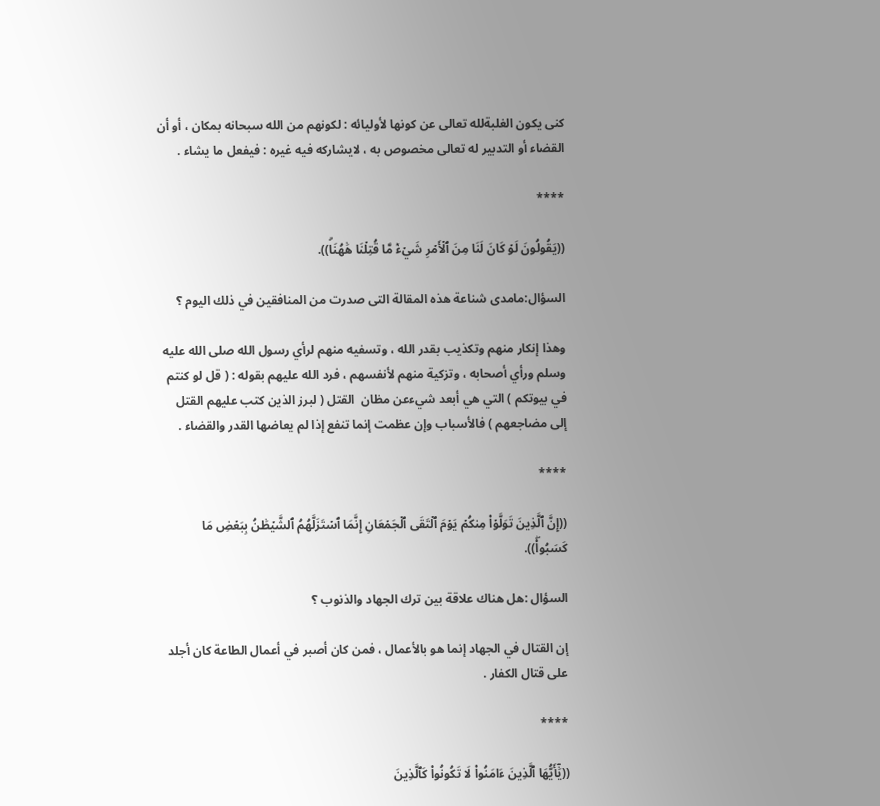كنى يكون الغلبةلله تعالى عن كونها لأوليائه : لكونهم من الله سبحانه بمكان ، أو أن القضاء أو التدبير له تعالى مخصوص به ، لايشاركه فيه غيره : فيفعل ما يشاء .

****

((يَقُولُونَ لَوۡ كَانَ لَنَا مِنَ ٱلۡأَمۡرِ شَيۡءٞ مَّا قُتِلۡنَا هَٰهُنَاۗ)).

السؤال:مامدى شناعة هذه المقالة التى صدرت من المنافقين في ذلك اليوم ؟

وهذا إنكار منهم وتكذيب بقدر الله ، وتسفيه منهم لرأي رسول الله صلى الله عليه وسلم ورأي أصحابه ، وتزكية منهم لأنفسهم ، فرد الله عليهم بقوله : ( قل لو كنتم في بيوتكم ) التي هي أبعد شيءعن مظان  القتل ( لبرز الذين كتب عليهم القتل إلى مضاجعهم ) فالأسباب وإن عظمت إنما تنفع إذا لم يعاضها القدر والقضاء .

****

((إِنَّ ٱلَّذِينَ تَوَلَّوۡاْ مِنكُمۡ يَوۡمَ ٱلۡتَقَى ٱلۡجَمۡعَانِ إِنَّمَا ٱسۡتَزَلَّهُمُ ٱلشَّيۡطَٰنُ بِبَعۡضِ مَا كَسَبُواْۖ)).

السؤال :هل هناك علاقة بين ترك الجهاد والذنوب ؟

إن القتال في الجهاد إنما هو بالأعمال ، فمن كان أصبر في أعمال الطاعة كان أجلد على قتال الكفار .

****

((يَٰٓأَيُّهَا ٱلَّذِينَ ءَامَنُواْ لَا تَكُونُواْ كَٱلَّذِينَ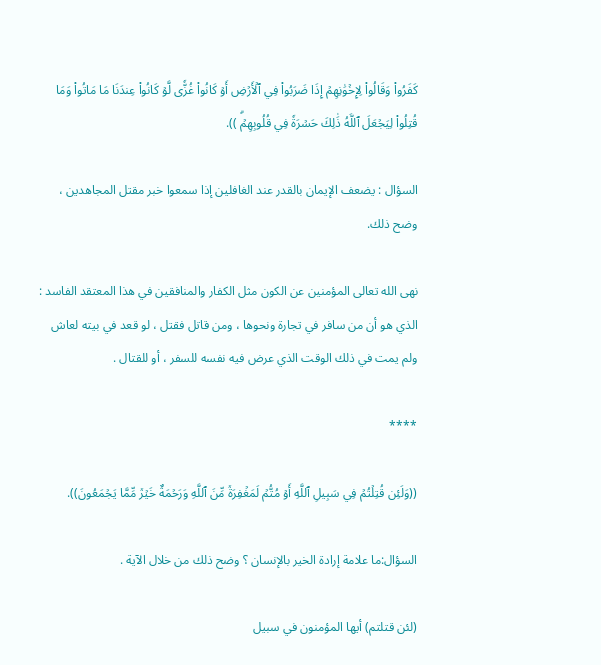كَفَرُواْ وَقَالُواْ لِإِخۡوَٰنِهِمۡ إِذَا ضَرَبُواْ فِي ٱلۡأَرۡضِ أَوۡ كَانُواْ غُزّٗى لَّوۡ كَانُواْ عِندَنَا مَا مَاتُواْ وَمَا قُتِلُواْ لِيَجۡعَلَ ٱللَّهُ ذَٰلِكَ حَسۡرَةٗ فِي قُلُوبِهِمۡۗ )).

السؤال : يضعف الإيمان بالقدر عند الغافلين إذا سمعوا خبر مقتل المجاهدين ، وضح ذلك.

نهى الله تعالى المؤمنين عن الكون مثل الكفار والمنافقين في هذا المعتقد الفاسد : الذي هو أن من سافر في تجارة ونحوها ، ومن قاتل فقتل ، لو قعد في بيته لعاش ولم يمت في ذلك الوقت الذي عرض فيه نفسه للسفر ، أو للقتال .

****

((وَلَئِن قُتِلۡتُمۡ فِي سَبِيلِ ٱللَّهِ أَوۡ مُتُّمۡ لَمَغۡفِرَةٞ مِّنَ ٱللَّهِ وَرَحۡمَةٌ خَيۡرٞ مِّمَّا يَجۡمَعُونَ)).

السؤال:ما علامة إرادة الخير بالإنسان ؟ وضح ذلك من خلال الآية .

(لئن قتلتم) أيها المؤمنون في سبيل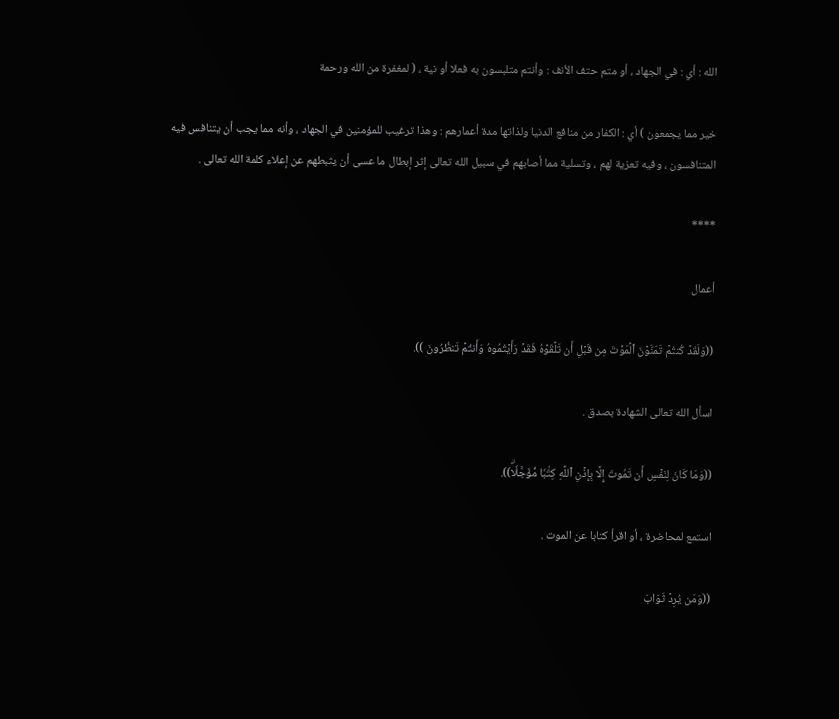الله : أي : في الجهاد ، أو متم حتف الأنف : وأنتم متلبسون به فعلا أو نية ، ( لمغفرة من الله ورحمة

خير مما يجمعون ) أي : الكفار من منافع الدنيا ولذاتها مدة أعمارهم : وهذا ترغيب للمؤمنين في الجهاد ، وأنه مما يجب أن يتنافس فيه المتنافسون ، وفيه تعزية لهم ، وتسلية مما أصابهم في سبيل الله تعالى إثر إبطال ما عسى أن يثبطهم عن إعلاء كلمة الله تعالى .

****

أعمال

((وَلَقَدۡ كُنتُمۡ تَمَنَّوۡنَ ٱلۡمَوۡتَ مِن قَبۡلِ أَن تَلۡقَوۡهُ فَقَدۡ رَأَيۡتُمُوهُ وَأَنتُمۡ تَنظُرُونَ )).

اسأل الله تعالى الشهادة بصدق .

((وَمَا كَانَ لِنَفۡسٍ أَن تَمُوتَ إِلَّا بِإِذۡنِ ٱللَّهِ كِتَٰبٗا مُّؤَجَّلٗاۗ)).

استمع لمحاضرة ، أو اقرأ كتابا عن الموت .

((وَمَن يُرِدۡ ثَوَابَ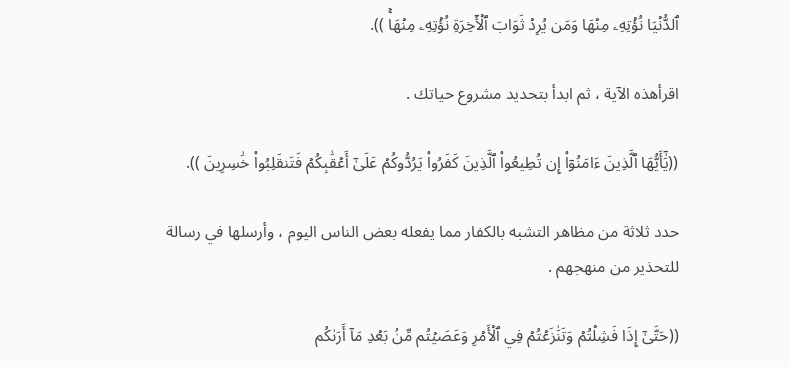ٱلدُّنۡيَا نُؤۡتِهِۦ مِنۡهَا وَمَن يُرِدۡ ثَوَابَ ٱلۡأٓخِرَةِ نُؤۡتِهِۦ مِنۡهَاۚ )).

اقرأهذه الآية ، ثم ابدأ بتحديد مشروع حياتك .

((يَٰٓأَيُّهَا ٱلَّذِينَ ءَامَنُوٓاْ إِن تُطِيعُواْ ٱلَّذِينَ كَفَرُواْ يَرُدُّوكُمۡ عَلَىٰٓ أَعۡقَٰبِكُمۡ فَتَنقَلِبُواْ خَٰسِرِينَ )).

حدد ثلاثة من مظاهر التشبه بالكفار مما يفعله بعض الناس اليوم ، وأرسلها في رسالة للتحذير من منهجهم .

((حَتَّىٰٓ إِذَا فَشِلۡتُمۡ وَتَنَٰزَعۡتُمۡ فِي ٱلۡأَمۡرِ وَعَصَيۡتُم مِّنۢ بَعۡدِ مَآ أَرَىٰكُم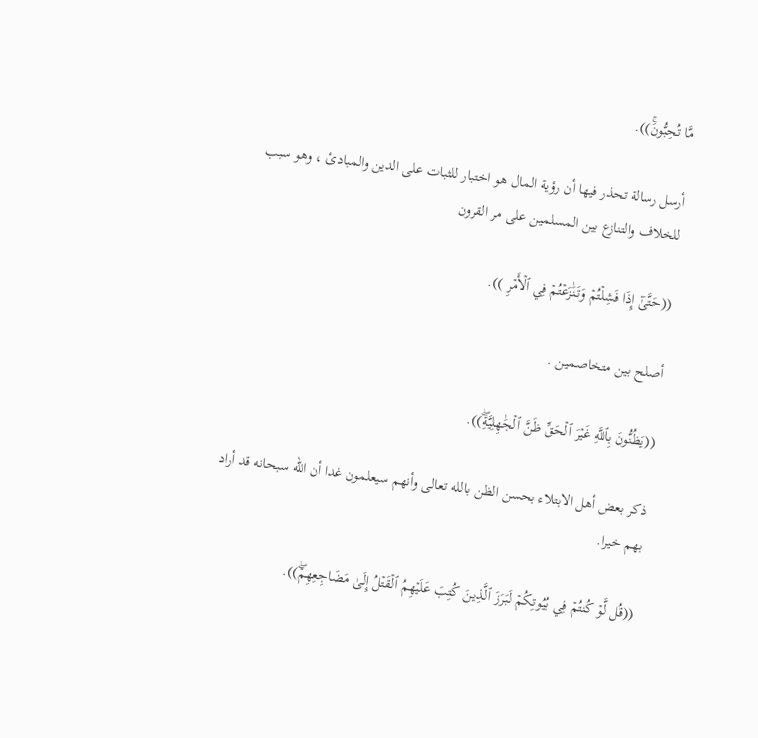مَّا تُحِبُّونَۚ)).

أرسل رسالة تحذر فيها أن رؤية المال هو اختبار للثبات على الدين والمبادئ ، وهو سبب للخلاف والتنازع بين المسلمين على مر القرون

((حَتَّىٰٓ إِذَا فَشِلۡتُمۡ وَتَنَٰزَعۡتُمۡ فِي ٱلۡأَمۡرِ )).

أصلح بين متخاصمين .

((يَظُنُّونَ بِٱللَّهِ غَيۡرَ ٱلۡحَقِّ ظَنَّ ٱلۡجَٰهِلِيَّةِۖ)).

ذكر بعض أهل الابتلاء بحسن الظن بالله تعالى وأنهم سيعلمون غدا أن الله سبحانه قد أراد بهم خيرا.

((قُل لَّوۡ كُنتُمۡ فِي بُيُوتِكُمۡ لَبَرَزَ ٱلَّذِينَ كُتِبَ عَلَيۡهِمُ ٱلۡقَتۡلُ إِلَىٰ مَضَاجِعِهِمۡۖ)).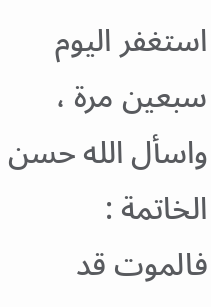استغفر اليوم سبعين مرة ، واسأل الله حسن الخاتمة : فالموت قد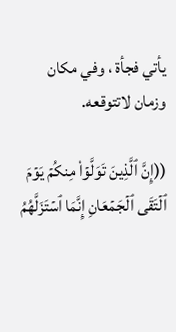يأتي فجأة ، وفي مكان وزمان لاتتوقعه.

((إِنَّ ٱلَّذِينَ تَوَلَّوۡاْ مِنكُمۡ يَوۡمَ ٱلۡتَقَى ٱلۡجَمۡعَانِ إِنَّمَا ٱسۡتَزَلَّهُمُ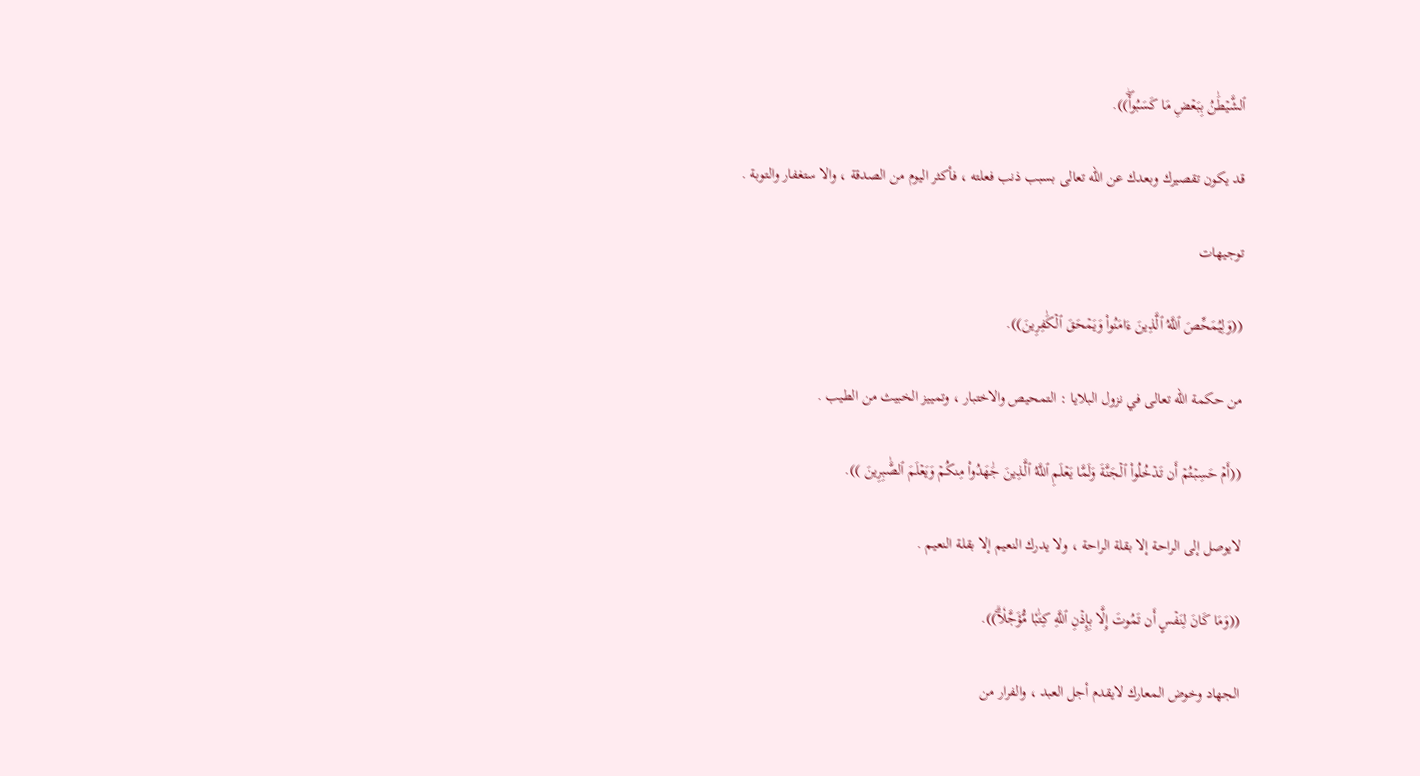ٱلشَّيۡطَٰنُ بِبَعۡضِ مَا كَسَبُواْۖ)).

قد يكون تقصيرك وبعدك عن الله تعالى بسبب ذنب فعلته ، فأكثر اليوم من الصدقة ، والا ستغفار والتوبة .

توجيهات

((وَلِيُمَحِّصَ ٱللَّهُ ٱلَّذِينَ ءَامَنُواْ وَيَمۡحَقَ ٱلۡكَٰفِرِينَ)).

من حكمة الله تعالى في نزول البلايا : التمحيص والاختبار ، وتمييز الخبيث من الطيب .

((أَمۡ حَسِبۡتُمۡ أَن تَدۡخُلُواْ ٱلۡجَنَّةَ وَلَمَّا يَعۡلَمِ ٱللَّهُ ٱلَّذِينَ جَٰهَدُواْ مِنكُمۡ وَيَعۡلَمَ ٱلصَّٰبِرِينَ )).

لايوصل إلى الراحة إلا بقلة الراحة ، ولا يدرك النعيم إلا بقلة النعيم .

((وَمَا كَانَ لِنَفۡسٍ أَن تَمُوتَ إِلَّا بِإِذۡنِ ٱللَّهِ كِتَٰبٗا مُّؤَجَّلٗاۗ)).

الجهاد وخوض المعارك لايقدم أجل العبد ، والفرار من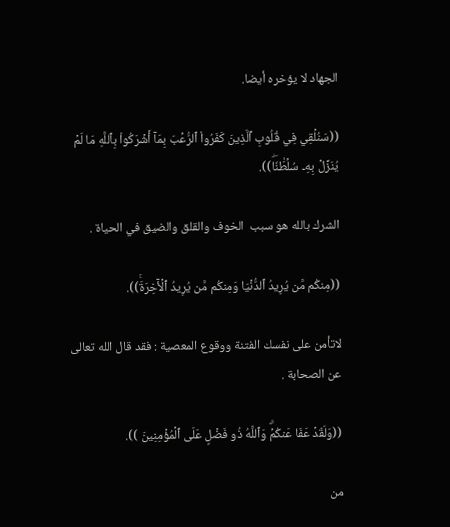الجهاد لا يؤخره أيضا.

((سَنُلۡقِي فِي قُلُوبِ ٱلَّذِينَ كَفَرُواْ ٱلرُّعۡبَ بِمَآ أَشۡرَكُواْ بِٱللَّهِ مَا لَمۡ يُنَزِّلۡ بِهِۦ سُلۡطَٰنٗاۖ)).

الشرك بالله هو سبب  الخوف والقلق والضيق في الحياة .

((مِنكُم مَّن يُرِيدُ ٱلدُّنۡيَا وَمِنكُم مَّن يُرِيدُ ٱلۡأٓخِرَةَۚ)).

لاتأمن على نفسك الفتنة ووقوع المعصية : فقد قال الله تعالى عن الصحابة .

((وَلَقَدۡ عَفَا عَنكُمۡۗ وَٱللَّهُ ذُو فَضۡلٍ عَلَى ٱلۡمُؤۡمِنِينَ )).

من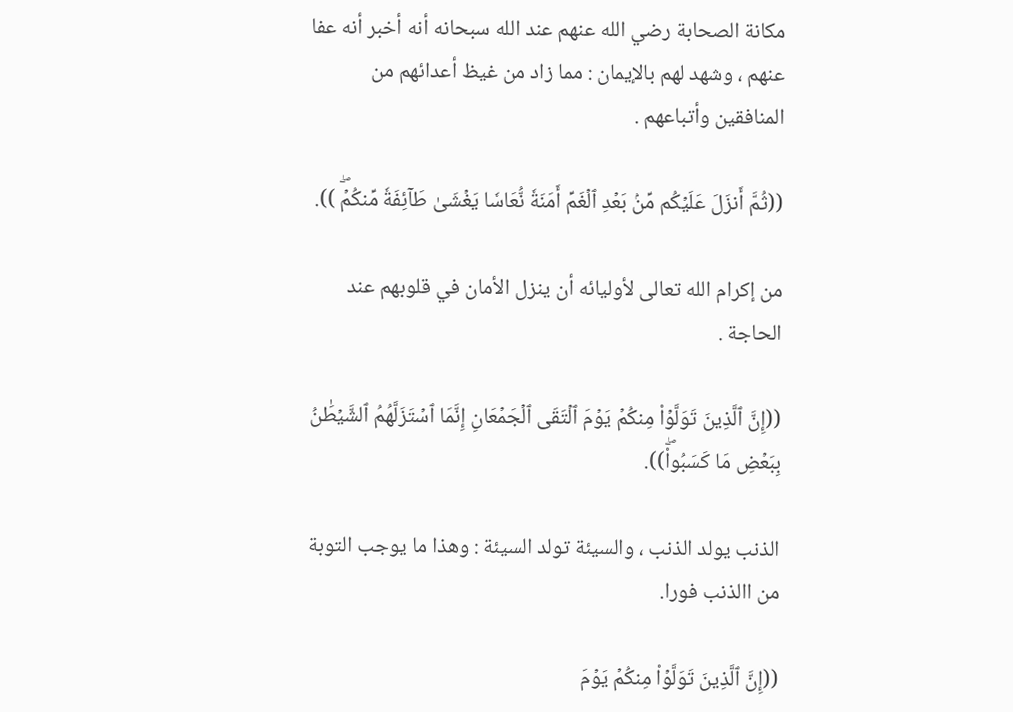مكانة الصحابة رضي الله عنهم عند الله سبحانه أنه أخبر أنه عفا عنهم ، وشهد لهم بالإيمان : مما زاد من غيظ أعدائهم من المنافقين وأتباعهم .

((ثُمَّ أَنزَلَ عَلَيۡكُم مِّنۢ بَعۡدِ ٱلۡغَمِّ أَمَنَةٗ نُّعَاسٗا يَغۡشَىٰ طَآئِفَةٗ مِّنكُمۡۖ )).

من إكرام الله تعالى لأوليائه أن ينزل الأمان في قلوبهم عند الحاجة .

((إِنَّ ٱلَّذِينَ تَوَلَّوۡاْ مِنكُمۡ يَوۡمَ ٱلۡتَقَى ٱلۡجَمۡعَانِ إِنَّمَا ٱسۡتَزَلَّهُمُ ٱلشَّيۡطَٰنُ بِبَعۡضِ مَا كَسَبُواْۖ)).

الذنب يولد الذنب ، والسيئة تولد السيئة : وهذا ما يوجب التوبة من االذنب فورا.

((إِنَّ ٱلَّذِينَ تَوَلَّوۡاْ مِنكُمۡ يَوۡمَ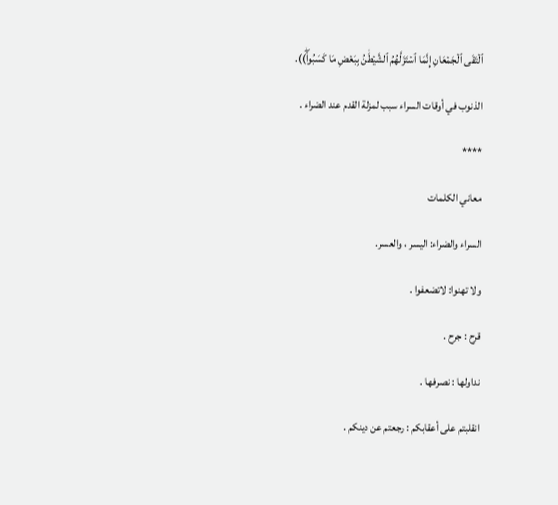ٱلۡتَقَى ٱلۡجَمۡعَانِ إِنَّمَا ٱسۡتَزَلَّهُمُ ٱلشَّيۡطَٰنُ بِبَعۡضِ مَا كَسَبُواْۖ)).

الذنوب في أوقات السراء سبب لمزلة القدم عند الضراء .

****

معاني الكلمات

السراء والضراء: اليسر ، والعسر.

ولا تهنوا: لاتضعفوا .

قرح : جرح .

نداولها : نصرفها .

انقلبتم على أعقابكم : رجعتم عن دينكم .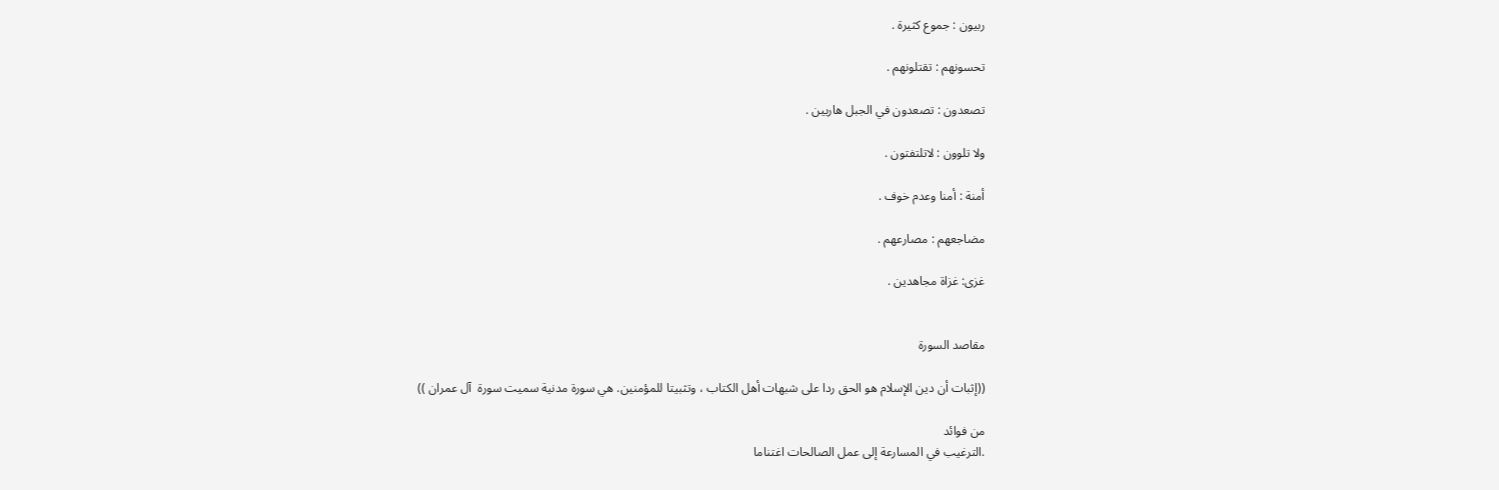ربيون : جموع كثيرة .

تحسونهم : تقتلونهم .

تصعدون : تصعدون في الجبل هاربين .

ولا تلوون : لاتلتفتون .

أمنة : أمنا وعدم خوف .

مضاجعهم : مصارعهم .

غزى: غزاة مجاهدين .


مقاصد السورة

((إثبات أن دين الإسلام هو الحق ردا على شبهات أهل الكتاب ، وتثبيتا للمؤمنين. هي سورة مدنية سميت سورة  آل عمران ))

من فوائد
.الترغيب في المسارعة إلى عمل الصالحات اغتناما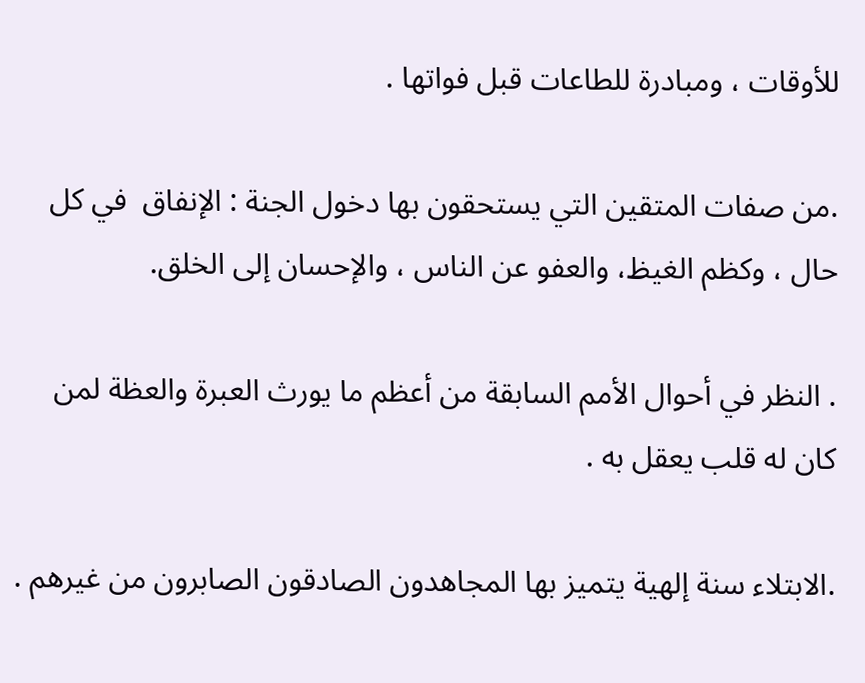للأوقات ، ومبادرة للطاعات قبل فواتها .

.من صفات المتقين التي يستحقون بها دخول الجنة : الإنفاق  في كل حال ، وكظم الغيظ، والعفو عن الناس ، والإحسان إلى الخلق.

. النظر في أحوال الأمم السابقة من أعظم ما يورث العبرة والعظة لمن كان له قلب يعقل به .

.الابتلاء سنة إلهية يتميز بها المجاهدون الصادقون الصابرون من غيرهم .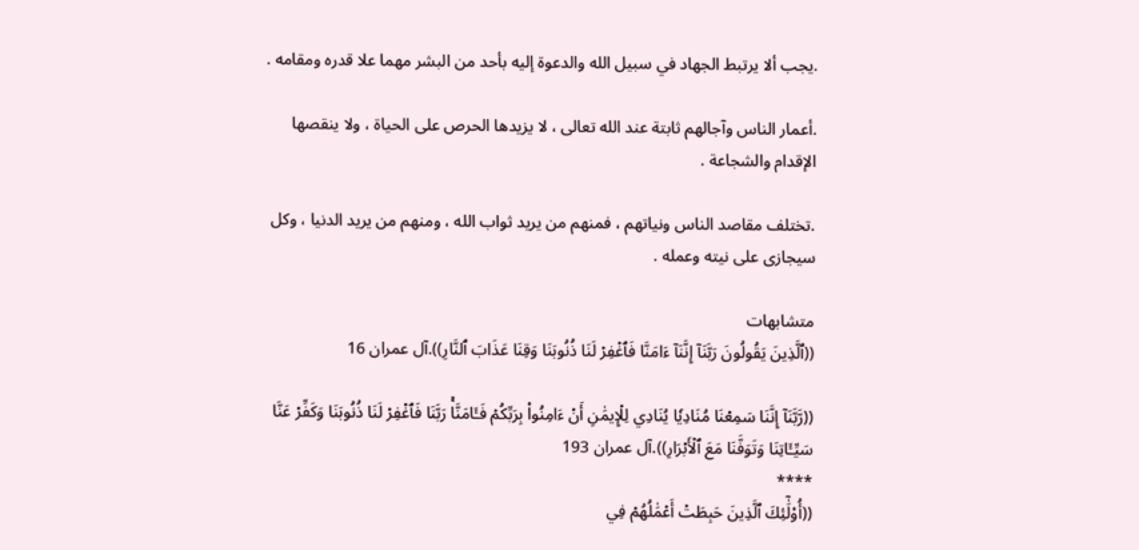.يجب ألا يرتبط الجهاد في سبيل الله والدعوة إليه بأحد من البشر مهما علا قدره ومقامه .

.أعمار الناس وآجالهم ثابتة عند الله تعالى ، لا يزيدها الحرص على الحياة ، ولا ينقصها الإقدام والشجاعة .

.تختلف مقاصد الناس ونياتهم ، فمنهم من يريد ثواب الله ، ومنهم من يريد الدنيا ، وكل سيجازى على نيته وعمله .

متشابهات
((ٱلَّذِينَ يَقُولُونَ رَبَّنَآ إِنَّنَآ ءَامَنَّا فَٱغۡفِرۡ لَنَا ذُنُوبَنَا وَقِنَا عَذَابَ ٱلنَّارِ)).آل عمران 16

((رَّبَّنَآ إِنَّنَا سَمِعۡنَا مُنَادِيٗا يُنَادِي لِلۡإِيمَٰنِ أَنۡ ءَامِنُواْ بِرَبِّكُمۡ فَـَٔامَنَّاۚ رَبَّنَا فَٱغۡفِرۡ لَنَا ذُنُوبَنَا وَكَفِّرۡ عَنَّا سَيِّـَٔاتِنَا وَتَوَفَّنَا مَعَ ٱلۡأَبۡرَارِ)).آل عمران 193
****
((أُوْلَٰٓئِكَ ٱلَّذِينَ حَبِطَتۡ أَعۡمَٰلُهُمۡ فِي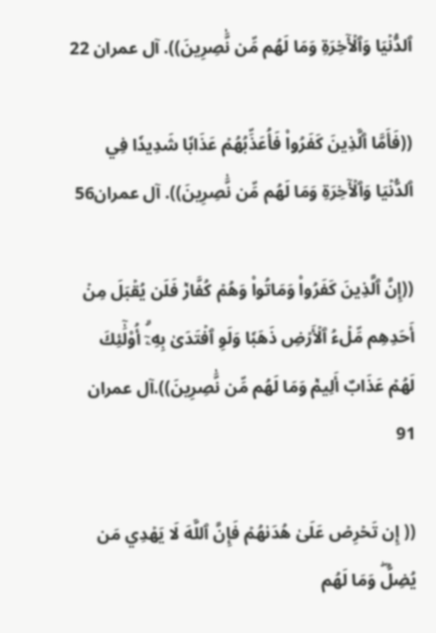ٱلدُّنۡيَا وَٱلۡأٓخِرَةِ وَمَا لَهُم مِّن نَّٰصِرِينَ)). آل عمران 22

((فَأَمَّا ٱلَّذِينَ كَفَرُواْ فَأُعَذِّبُهُمۡ عَذَابٗا شَدِيدٗا فِي ٱلدُّنۡيَا وَٱلۡأٓخِرَةِ وَمَا لَهُم مِّن نَّٰصِرِينَ)). آل عمران56

((إِنَّ ٱلَّذِينَ كَفَرُواْ وَمَاتُواْ وَهُمۡ كُفَّارٞ فَلَن يُقۡبَلَ مِنۡ أَحَدِهِم مِّلۡءُ ٱلۡأَرۡضِ ذَهَبٗا وَلَوِ ٱفۡتَدَىٰ بِهِۦٓۗ أُوْلَٰٓئِكَ لَهُمۡ عَذَابٌ أَلِيمٞ وَمَا لَهُم مِّن نَّٰصِرِينَ)).آل عمران 91

(( إِن تَحۡرِصۡ عَلَىٰ هُدَىٰهُمۡ فَإِنَّ ٱللَّهَ لَا يَهۡدِي مَن يُضِلُّۖ وَمَا لَهُم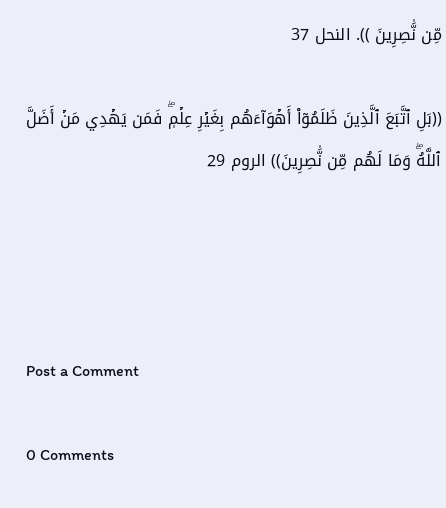مِّن نَّٰصِرِينَ )). النحل 37

((بَلِ ٱتَّبَعَ ٱلَّذِينَ ظَلَمُوٓاْ أَهۡوَآءَهُم بِغَيۡرِ عِلۡمٖۖ فَمَن يَهۡدِي مَنۡ أَضَلَّ ٱللَّهُۖ وَمَا لَهُم مِّن نَّٰصِرِينَ)) الروم 29




Post a Comment

0 Comments